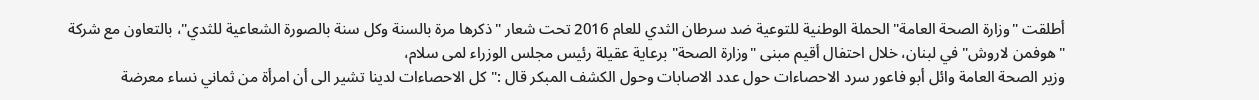أطلقت "وزارة الصحة العامة" الحملة الوطنية للتوعية ضد سرطان الثدي للعام 2016 تحت شعار "ذكرها مرة بالسنة وكل سنة بالصورة الشعاعية للثدي"، بالتعاون مع شركة "هوفمن لاروش" في لبنان، خلال احتفال أقيم مبنى "وزارة الصحة" برعاية عقيلة رئيس مجلس الوزراء لمى سلام،
وزير الصحة العامة وائل أبو فاعور سرد الاحصاءات حول عدد الاصابات وحول الكشف المبكر قال :"كل الاحصاءات لدينا تشير الى أن امرأة من ثماني نساء معرضة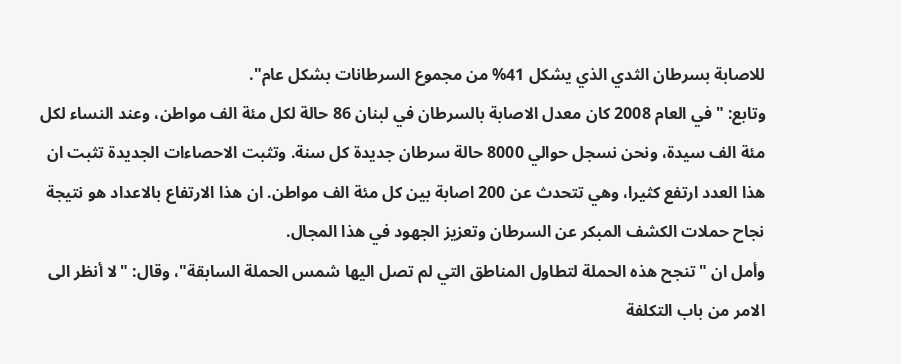للاصابة بسرطان الثدي الذي يشكل 41% من مجموع السرطانات بشكل عام".
وتابع: "في العام 2008 كان معدل الاصابة بالسرطان في لبنان 86 حالة لكل مئة الف مواطن، وعند النساء لكل مئة الف سيدة، ونحن نسجل حوالي 8000 حالة سرطان جديدة كل سنة. وتثبت الاحصاءات الجديدة تثبت ان هذا العدد ارتفع كثيرا، وهي تتحدث عن 200 اصابة بين كل مئة الف مواطن. ان هذا الارتفاع بالاعداد هو نتيجة نجاح حملات الكشف المبكر عن السرطان وتعزيز الجهود في هذا المجال.
وأمل ان "تنجح هذه الحملة لتطاول المناطق التي لم تصل اليها شمس الحملة السابقة"، وقال: "لا أنظر الى الامر من باب التكلفة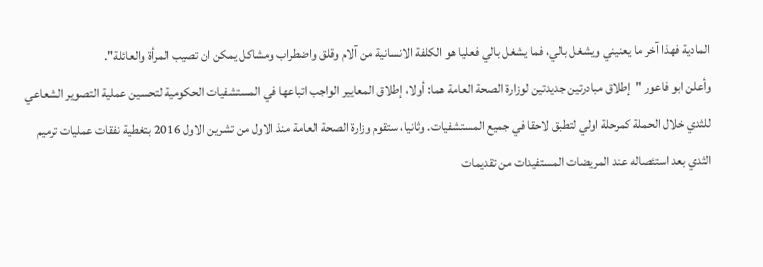المادية فهذا آخر ما يعنيني ويشغل بالي، فما يشغل بالي فعليا هو الكلفة الانسانية من آلام وقلق واضطراب ومشاكل يمكن ان تصيب المرأة والعائلة".
وأعلن ابو فاعور "إطلاق مبادرتين جديدتين لوزارة الصحة العامة هما: أولا، إطلاق المعايير الواجب اتباعها في المستشفيات الحكومية لتحسين عملية التصوير الشعاعي للثدي خلال الحملة كمرحلة اولي لتطبق لاحقا في جميع المستشفيات. وثانيا، ستقوم وزارة الصحة العامة منذ الاول من تشرين الاول 2016 بتغطية نفقات عمليات ترميم الثدي بعد استئصاله عند المريضات المستفيدات من تقديمات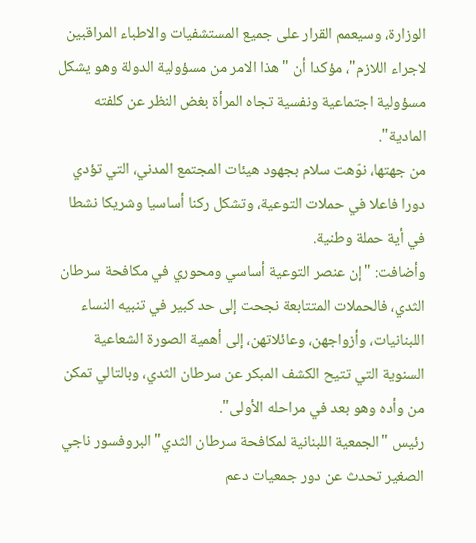الوزارة، وسيعمم القرار على جميع المستشفيات والاطباء المراقبين لاجراء اللازم"، مؤكدا أن "هذا الامر من مسؤولية الدولة وهو يشكل مسؤولية اجتماعية ونفسية تجاه المرأة بغض النظر عن كلفته المادية".
من جهتها، نوّهت سلام بجهود هيئات المجتمع المدني، التي تؤدي دورا فاعلا في حملات التوعية، وتشكل ركنا أساسيا وشريكا نشطا في أية حملة وطنية.
وأضافت: "إن عنصر التوعية أساسي ومحوري في مكافحة سرطان الثدي، فالحملات المتتابعة نجحت إلى حد كبير في تنبيه النساء اللبنانيات، وأزواجهن، وعائلاتهن، إلى أهمية الصورة الشعاعية السنوية التي تتيح الكشف المبكر عن سرطان الثدي، وبالتالي تمكن من وأده وهو بعد في مراحله الأولى".
رئيس "الجمعية اللبنانية لمكافحة سرطان الثدي" البروفسور ناجي الصغير تحدث عن دور جمعيات دعم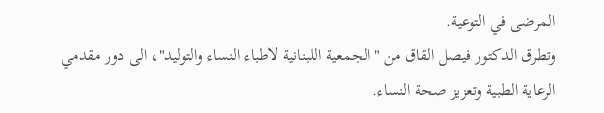المرضى في التوعية.
وتطرق الدكتور فيصل القاق من "الجمعية اللبنانية لاطباء النساء والتوليد"، الى دور مقدمي الرعاية الطبية وتعزيز صحة النساء.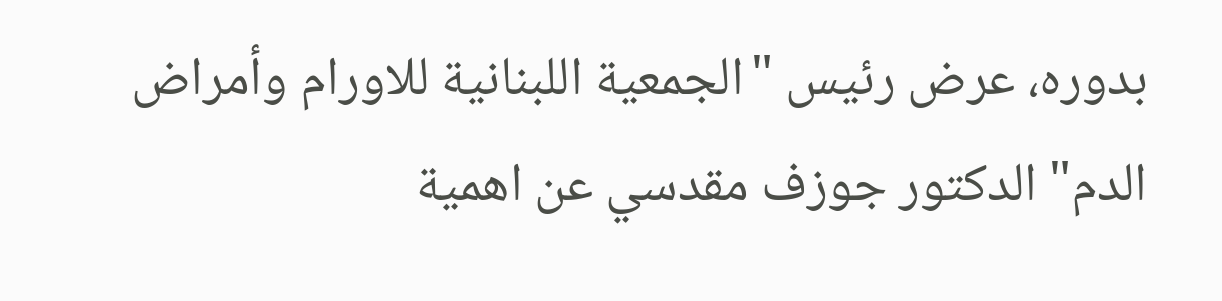بدوره، عرض رئيس "الجمعية اللبنانية للاورام وأمراض الدم" الدكتور جوزف مقدسي عن اهمية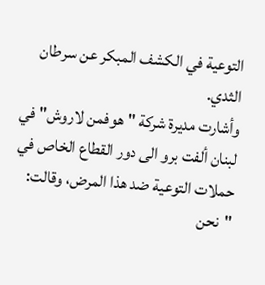التوعية في الكشف المبكر عن سرطان الثدي.
وأشارت مديرة شركة "هوفمن لاروش" في لبنان ألفت برو الى دور القطاع الخاص في حملات التوعية ضد هذا المرض، وقالت: "نحن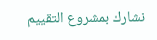نشارك بمشروع التقييم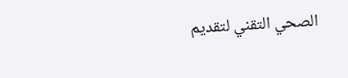الصحي التقني لتقديم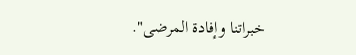خبراتنا وإفادة المرضى".